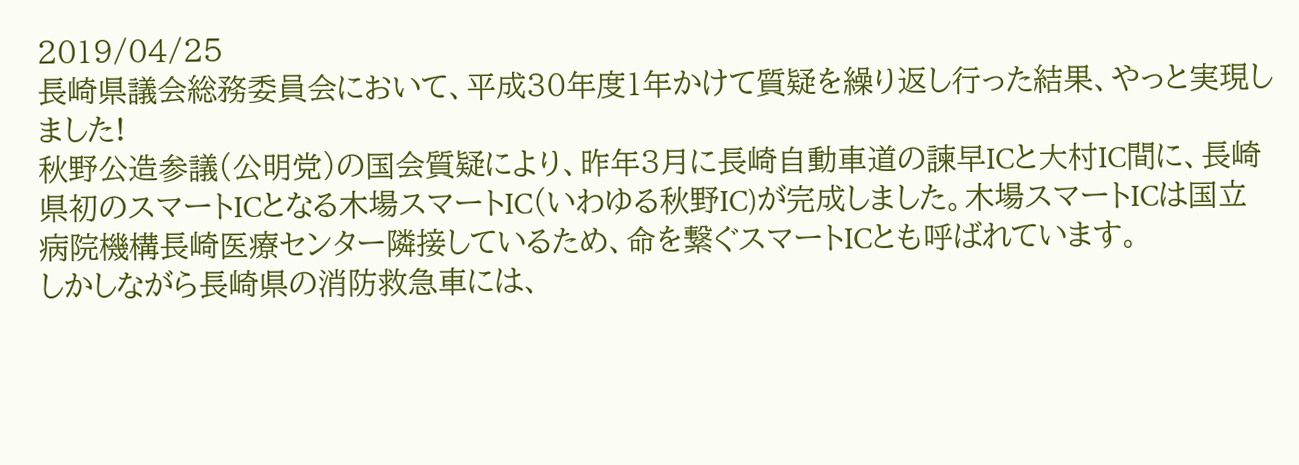2019/04/25
長崎県議会総務委員会において、平成30年度1年かけて質疑を繰り返し行った結果、やっと実現しました!
秋野公造参議(公明党)の国会質疑により、昨年3月に長崎自動車道の諫早ICと大村IC間に、長崎県初のスマートICとなる木場スマートIC(いわゆる秋野IC)が完成しました。木場スマートICは国立病院機構長崎医療センター隣接しているため、命を繋ぐスマートICとも呼ばれています。
しかしながら長崎県の消防救急車には、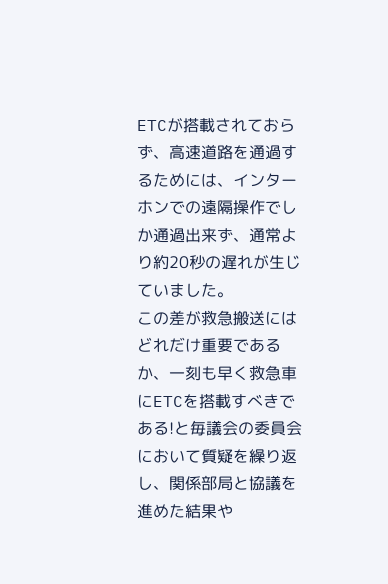ETCが搭載されておらず、高速道路を通過するためには、インターホンでの遠隔操作でしか通過出来ず、通常より約20秒の遅れが生じていました。
この差が救急搬送にはどれだけ重要であるか、一刻も早く救急車にETCを搭載すべきである!と毎議会の委員会において質疑を繰り返し、関係部局と協議を進めた結果や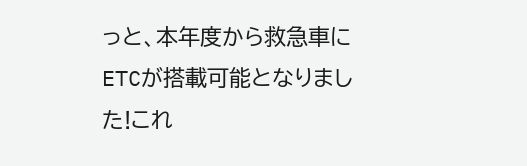っと、本年度から救急車にETCが搭載可能となりました!これ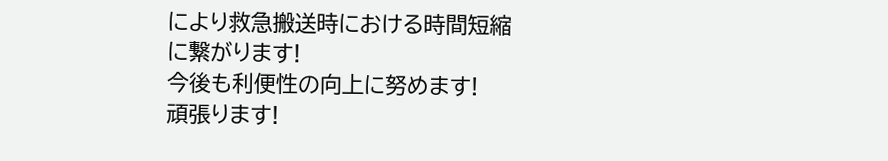により救急搬送時における時間短縮に繋がります!
今後も利便性の向上に努めます!
頑張ります!